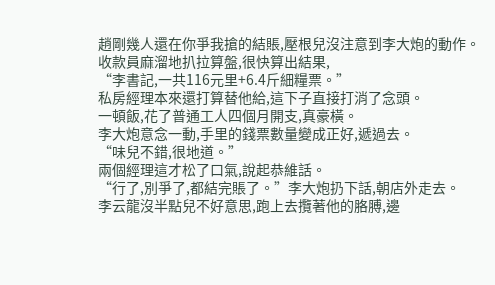趙剛幾人還在你爭我搶的結賬,壓根兒沒注意到李大炮的動作。
收款員麻溜地扒拉算盤,很快算出結果,
“李書記,一共116元里+6.4斤細糧票。”
私房經理本來還打算替他給,這下子直接打消了念頭。
一頓飯,花了普通工人四個月開支,真豪橫。
李大炮意念一動,手里的錢票數量變成正好,遞過去。
“味兒不錯,很地道。”
兩個經理這才松了口氣,說起恭維話。
“行了,別爭了,都結完賬了。”李大炮扔下話,朝店外走去。
李云龍沒半點兒不好意思,跑上去攬著他的胳膊,邊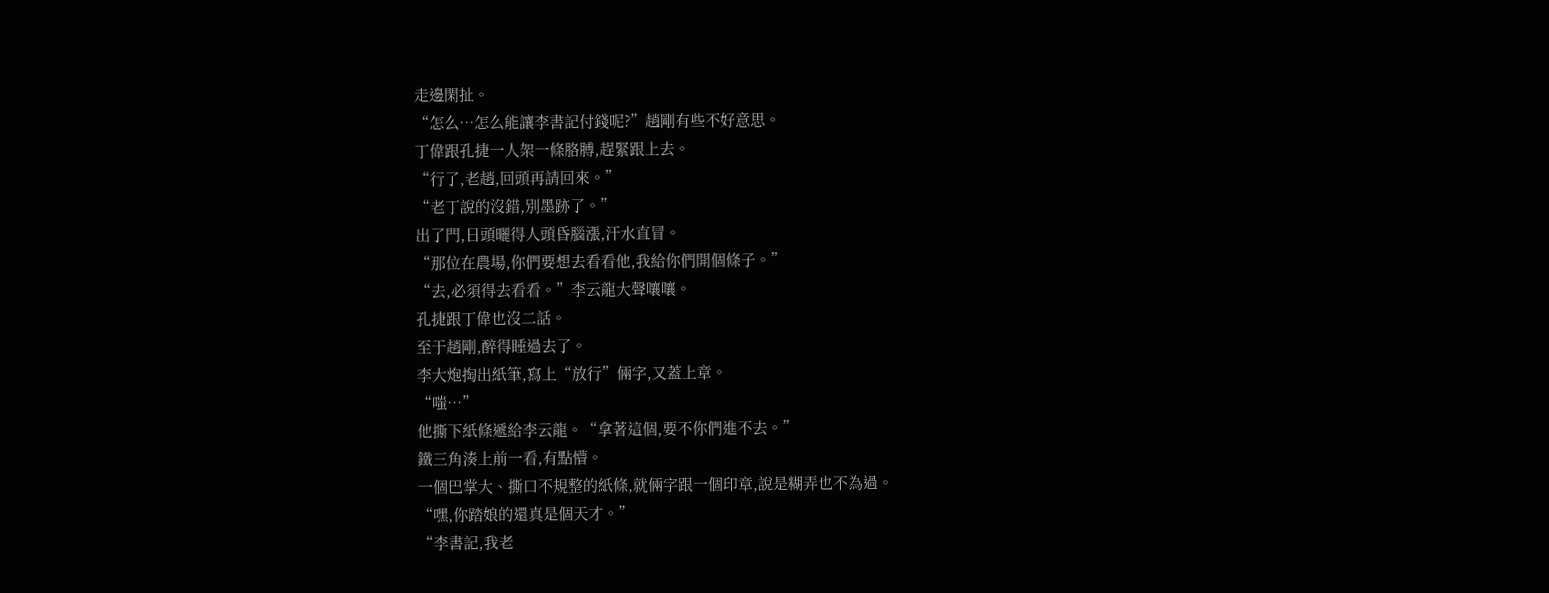走邊閑扯。
“怎么…怎么能讓李書記付錢呢?”趙剛有些不好意思。
丁偉跟孔捷一人架一條胳膊,趕緊跟上去。
“行了,老趙,回頭再請回來。”
“老丁說的沒錯,別墨跡了。”
出了門,日頭曬得人頭昏腦漲,汗水直冒。
“那位在農場,你們要想去看看他,我給你們開個條子。”
“去,必須得去看看。”李云龍大聲嚷嚷。
孔捷跟丁偉也沒二話。
至于趙剛,醉得睡過去了。
李大炮掏出紙筆,寫上“放行”倆字,又蓋上章。
“嗤…”
他撕下紙條遞給李云龍。“拿著這個,要不你們進不去。”
鐵三角湊上前一看,有點懵。
一個巴掌大、撕口不規整的紙條,就倆字跟一個印章,說是糊弄也不為過。
“嘿,你踏娘的還真是個天才。”
“李書記,我老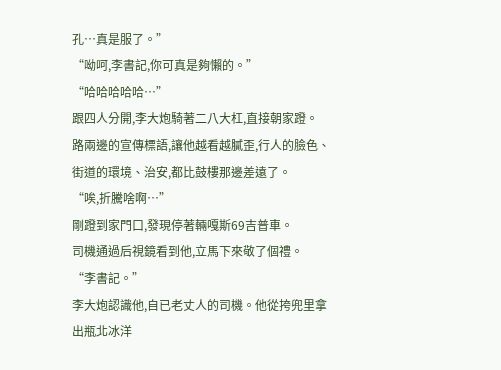孔…真是服了。”
“呦呵,李書記,你可真是夠懶的。”
“哈哈哈哈哈…”
跟四人分開,李大炮騎著二八大杠,直接朝家蹬。
路兩邊的宣傳標語,讓他越看越膩歪,行人的臉色、街道的環境、治安,都比鼓樓那邊差遠了。
“唉,折騰啥啊…”
剛蹬到家門口,發現停著輛嘎斯69吉普車。
司機通過后視鏡看到他,立馬下來敬了個禮。
“李書記。”
李大炮認識他,自已老丈人的司機。他從挎兜里拿出瓶北冰洋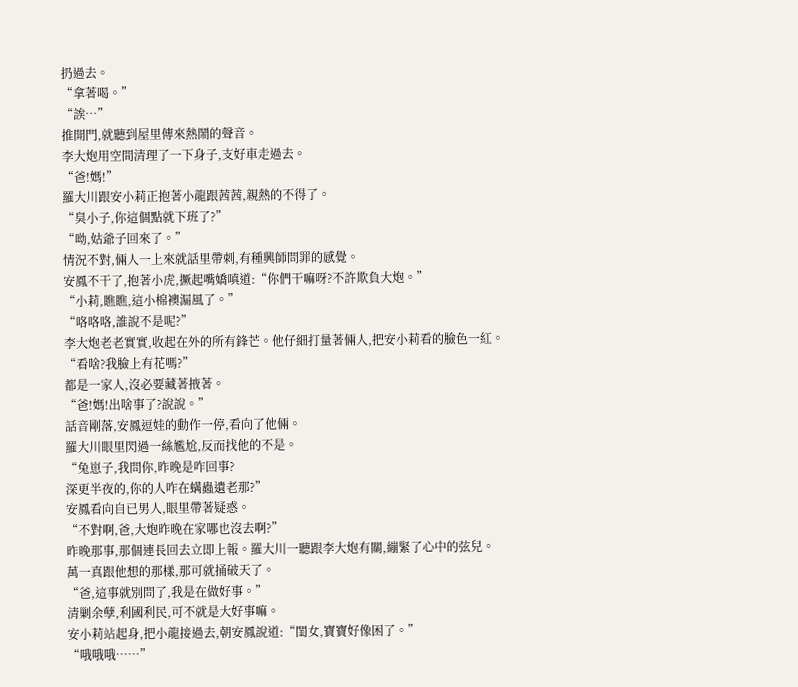扔過去。
“拿著喝。”
“誒…”
推開門,就聽到屋里傳來熱鬧的聲音。
李大炮用空間清理了一下身子,支好車走過去。
“爸!媽!”
羅大川跟安小莉正抱著小龍跟茜茜,親熱的不得了。
“臭小子,你這個點就下班了?”
“呦,姑爺子回來了。”
情況不對,倆人一上來就話里帶刺,有種興師問罪的感覺。
安鳳不干了,抱著小虎,撅起嘴嬌嗔道:“你們干嘛呀?不許欺負大炮。”
“小莉,瞧瞧,這小棉襖漏風了。”
“咯咯咯,誰說不是呢?”
李大炮老老實實,收起在外的所有鋒芒。他仔細打量著倆人,把安小莉看的臉色一紅。
“看啥?我臉上有花嗎?”
都是一家人,沒必要藏著掖著。
“爸!媽!出啥事了?說說。”
話音剛落,安鳳逗娃的動作一停,看向了他倆。
羅大川眼里閃過一絲尷尬,反而找他的不是。
“兔崽子,我問你,昨晚是咋回事?
深更半夜的,你的人咋在螨蟲遺老那?”
安鳳看向自已男人,眼里帶著疑惑。
“不對啊,爸,大炮昨晚在家哪也沒去啊?”
昨晚那事,那個連長回去立即上報。羅大川一聽跟李大炮有關,繃緊了心中的弦兒。
萬一真跟他想的那樣,那可就捅破天了。
“爸,這事就別問了,我是在做好事。”
清剿余孽,利國利民,可不就是大好事嘛。
安小莉站起身,把小龍接過去,朝安鳳說道:“閨女,寶寶好像困了。”
“哦哦哦……”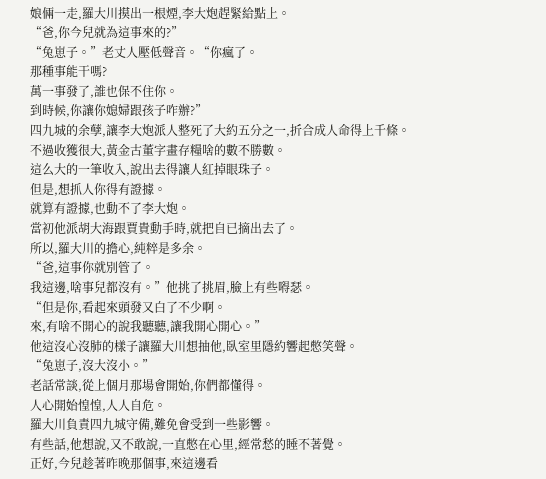娘倆一走,羅大川摸出一根煙,李大炮趕緊給點上。
“爸,你今兒就為這事來的?”
“兔崽子。”老丈人壓低聲音。“你瘋了。
那種事能干嗎?
萬一事發了,誰也保不住你。
到時候,你讓你媳婦跟孩子咋辦?”
四九城的余孽,讓李大炮派人整死了大約五分之一,折合成人命得上千條。
不過收獲很大,黃金古董字畫存糧啥的數不勝數。
這么大的一筆收入,說出去得讓人紅掉眼珠子。
但是,想抓人你得有證據。
就算有證據,也動不了李大炮。
當初他派胡大海跟賈貴動手時,就把自已摘出去了。
所以,羅大川的擔心,純粹是多余。
“爸,這事你就別管了。
我這邊,啥事兒都沒有。”他挑了挑眉,臉上有些嘚瑟。
“但是你,看起來頭發又白了不少啊。
來,有啥不開心的說我聽聽,讓我開心開心。”
他這沒心沒肺的樣子讓羅大川想抽他,臥室里隱約響起憋笑聲。
“兔崽子,沒大沒小。”
老話常談,從上個月那場會開始,你們都懂得。
人心開始惶惶,人人自危。
羅大川負責四九城守備,難免會受到一些影響。
有些話,他想說,又不敢說,一直憋在心里,經常愁的睡不著覺。
正好,今兒趁著昨晚那個事,來這邊看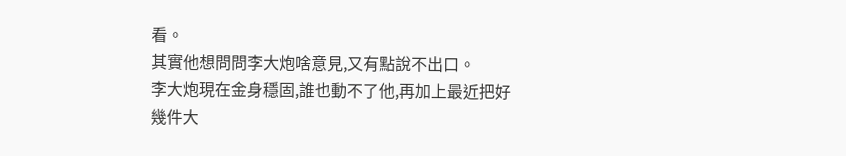看。
其實他想問問李大炮啥意見,又有點說不出口。
李大炮現在金身穩固,誰也動不了他,再加上最近把好幾件大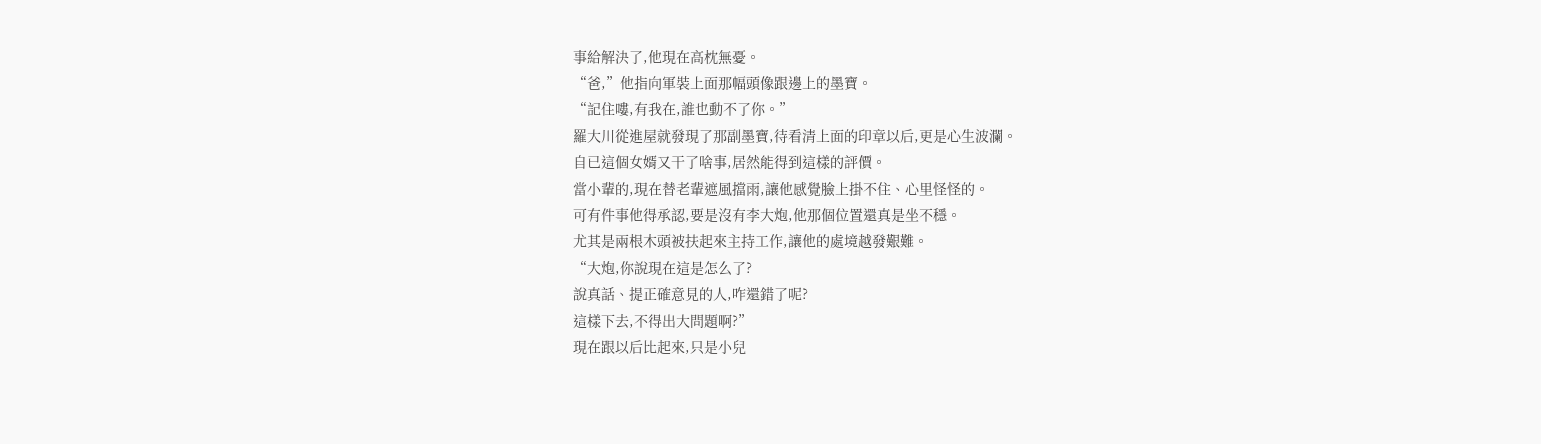事給解決了,他現在高枕無憂。
“爸,”他指向軍裝上面那幅頭像跟邊上的墨寶。
“記住嘍,有我在,誰也動不了你。”
羅大川從進屋就發現了那副墨寶,待看清上面的印章以后,更是心生波瀾。
自已這個女婿又干了啥事,居然能得到這樣的評價。
當小輩的,現在替老輩遮風擋雨,讓他感覺臉上掛不住、心里怪怪的。
可有件事他得承認,要是沒有李大炮,他那個位置還真是坐不穩。
尤其是兩根木頭被扶起來主持工作,讓他的處境越發艱難。
“大炮,你說現在這是怎么了?
說真話、提正確意見的人,咋還錯了呢?
這樣下去,不得出大問題啊?”
現在跟以后比起來,只是小兒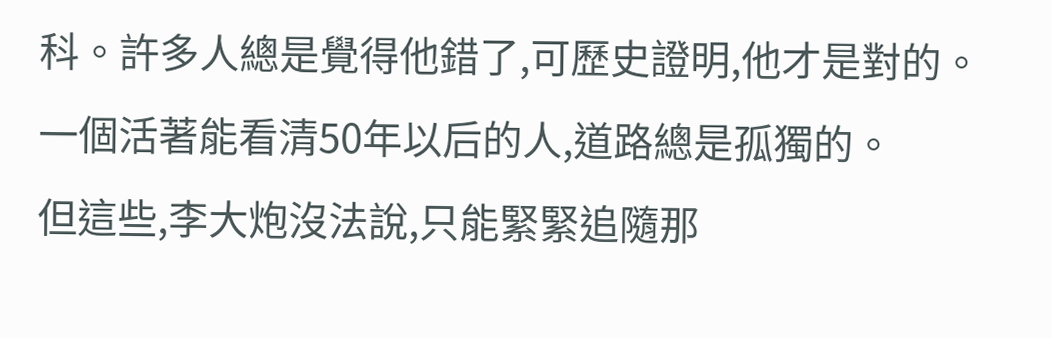科。許多人總是覺得他錯了,可歷史證明,他才是對的。
一個活著能看清50年以后的人,道路總是孤獨的。
但這些,李大炮沒法說,只能緊緊追隨那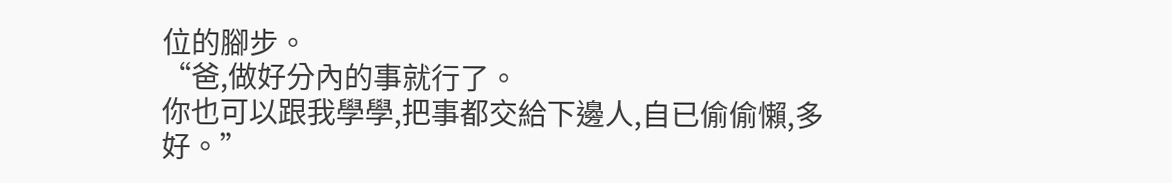位的腳步。
“爸,做好分內的事就行了。
你也可以跟我學學,把事都交給下邊人,自已偷偷懶,多好。”